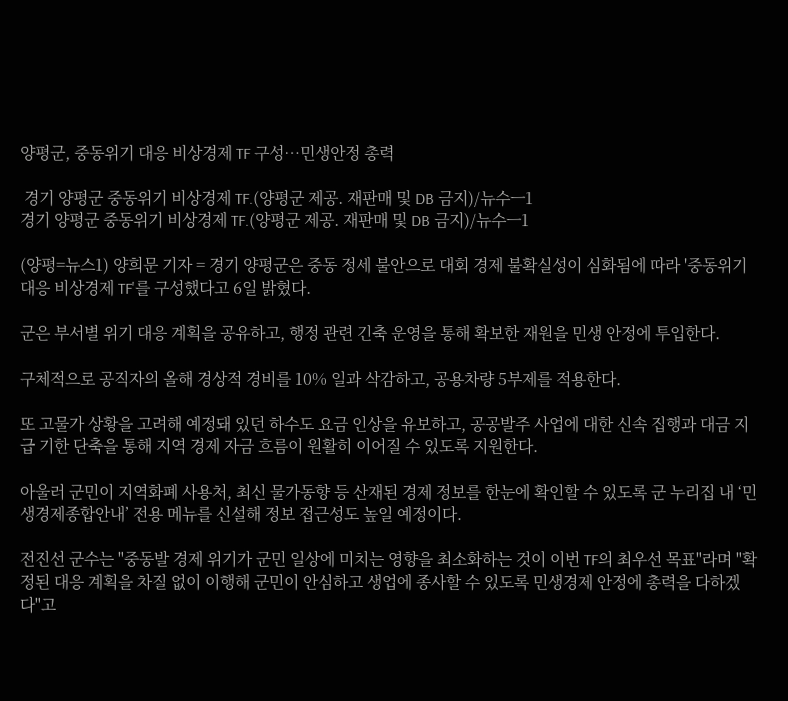양평군, 중동위기 대응 비상경제 TF 구성…민생안정 총력

 경기 양평군 중동위기 비상경제 TF.(양평군 제공. 재판매 및 DB 금지)/뉴수ㅡ1
경기 양평군 중동위기 비상경제 TF.(양평군 제공. 재판매 및 DB 금지)/뉴수ㅡ1

(양평=뉴스1) 양희문 기자 = 경기 양평군은 중동 정세 불안으로 대회 경제 불확실성이 심화됨에 따라 '중동위기 대응 비상경제 TF'를 구성했다고 6일 밝혔다.

군은 부서별 위기 대응 계획을 공유하고, 행정 관련 긴축 운영을 통해 확보한 재원을 민생 안정에 투입한다.

구체적으로 공직자의 올해 경상적 경비를 10% 일과 삭감하고, 공용차량 5부제를 적용한다.

또 고물가 상황을 고려해 예정돼 있던 하수도 요금 인상을 유보하고, 공공발주 사업에 대한 신속 집행과 대금 지급 기한 단축을 통해 지역 경제 자금 흐름이 원활히 이어질 수 있도록 지원한다.

아울러 군민이 지역화폐 사용처, 최신 물가동향 등 산재된 경제 정보를 한눈에 확인할 수 있도록 군 누리집 내 ‘민생경제종합안내’ 전용 메뉴를 신설해 정보 접근성도 높일 예정이다.

전진선 군수는 "중동발 경제 위기가 군민 일상에 미치는 영향을 최소화하는 것이 이번 TF의 최우선 목표"라며 "확정된 대응 계획을 차질 없이 이행해 군민이 안심하고 생업에 종사할 수 있도록 민생경제 안정에 총력을 다하겠다"고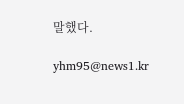말했다.

yhm95@news1.kr